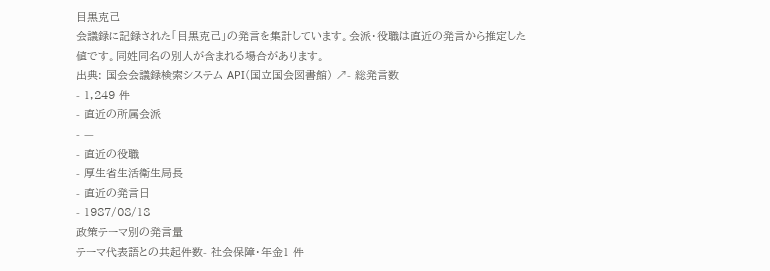目黒克己
会議録に記録された「目黒克己」の発言を集計しています。会派・役職は直近の発言から推定した値です。同姓同名の別人が含まれる場合があります。
出典: 国会会議録検索システム API(国立国会図書館) ↗- 総発言数
- 1,249 件
- 直近の所属会派
- —
- 直近の役職
- 厚生省生活衛生局長
- 直近の発言日
- 1987/08/18
政策テーマ別の発言量
テーマ代表語との共起件数- 社会保障・年金1 件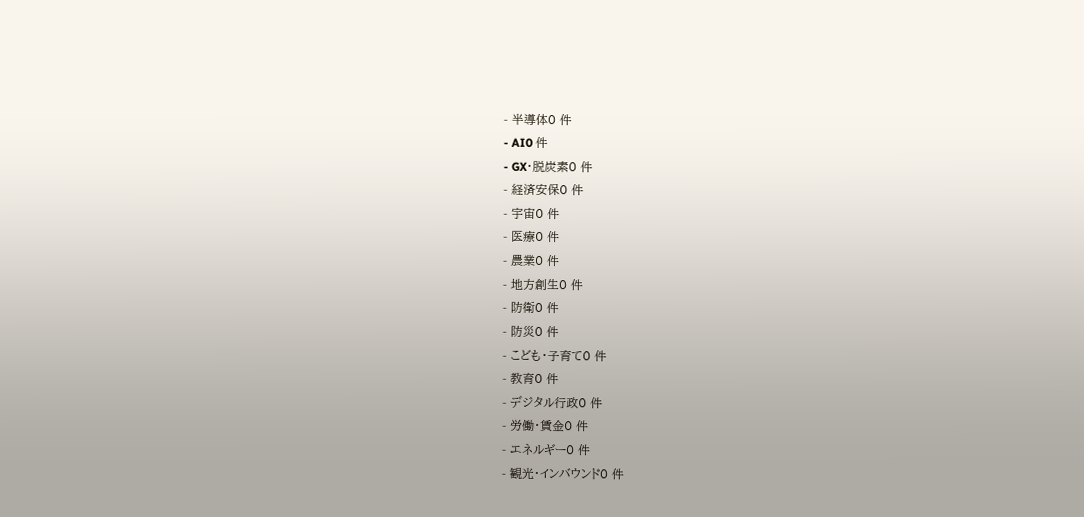- 半導体0 件
- AI0 件
- GX・脱炭素0 件
- 経済安保0 件
- 宇宙0 件
- 医療0 件
- 農業0 件
- 地方創生0 件
- 防衛0 件
- 防災0 件
- こども・子育て0 件
- 教育0 件
- デジタル行政0 件
- 労働・賃金0 件
- エネルギー0 件
- 観光・インバウンド0 件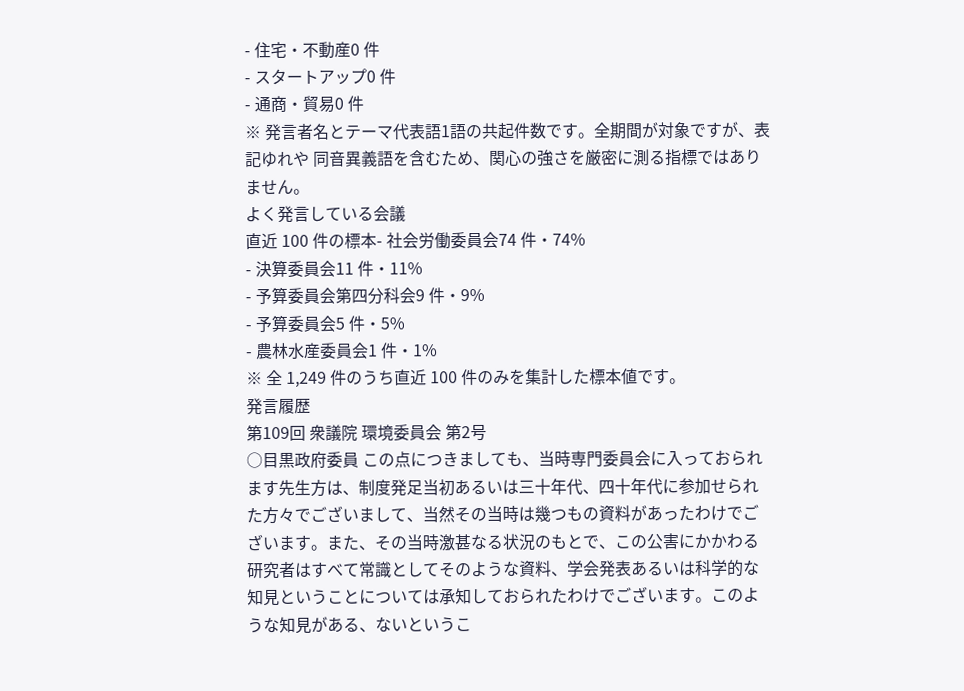- 住宅・不動産0 件
- スタートアップ0 件
- 通商・貿易0 件
※ 発言者名とテーマ代表語1語の共起件数です。全期間が対象ですが、表記ゆれや 同音異義語を含むため、関心の強さを厳密に測る指標ではありません。
よく発言している会議
直近 100 件の標本- 社会労働委員会74 件・74%
- 決算委員会11 件・11%
- 予算委員会第四分科会9 件・9%
- 予算委員会5 件・5%
- 農林水産委員会1 件・1%
※ 全 1,249 件のうち直近 100 件のみを集計した標本値です。
発言履歴
第109回 衆議院 環境委員会 第2号
○目黒政府委員 この点につきましても、当時専門委員会に入っておられます先生方は、制度発足当初あるいは三十年代、四十年代に参加せられた方々でございまして、当然その当時は幾つもの資料があったわけでございます。また、その当時激甚なる状況のもとで、この公害にかかわる研究者はすべて常識としてそのような資料、学会発表あるいは科学的な知見ということについては承知しておられたわけでございます。このような知見がある、ないというこ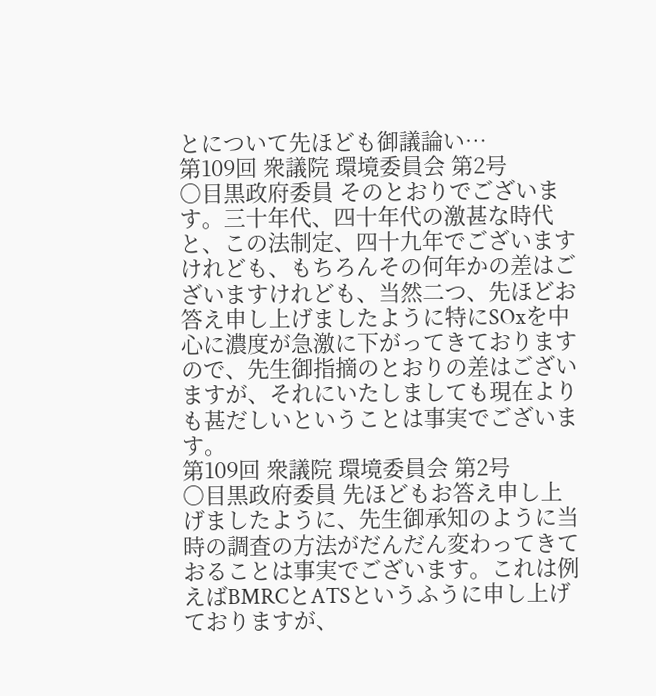とについて先ほども御議論い…
第109回 衆議院 環境委員会 第2号
○目黒政府委員 そのとおりでございます。三十年代、四十年代の激甚な時代と、この法制定、四十九年でございますけれども、もちろんその何年かの差はございますけれども、当然二つ、先ほどお答え申し上げましたように特にSOxを中心に濃度が急激に下がってきておりますので、先生御指摘のとおりの差はございますが、それにいたしましても現在よりも甚だしいということは事実でございます。
第109回 衆議院 環境委員会 第2号
○目黒政府委員 先ほどもお答え申し上げましたように、先生御承知のように当時の調査の方法がだんだん変わってきておることは事実でございます。これは例えばBMRCとATSというふうに申し上げておりますが、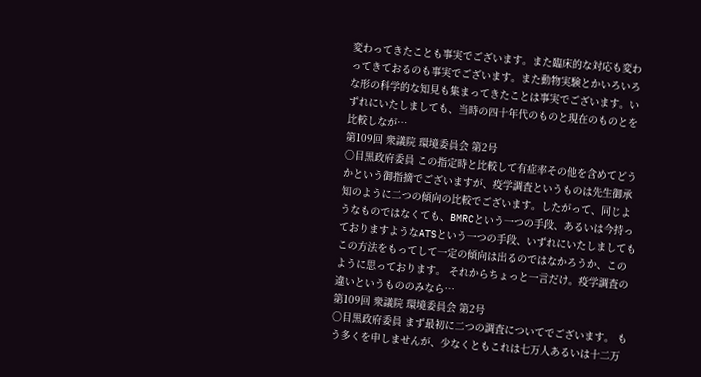変わってきたことも事実でございます。また臨床的な対応も変わってきておるのも事実でございます。また動物実験とかいろいろな形の科学的な知見も集まってきたことは事実でございます。いずれにいたしましても、当時の四十年代のものと現在のものとを比較しなが…
第109回 衆議院 環境委員会 第2号
○目黒政府委員 この指定時と比較して有症率その他を含めてどうかという御指摘でございますが、疫学調査というものは先生御承知のように二つの傾向の比較でございます。したがって、同じようなものではなくても、BMRCという一つの手段、あるいは今持っておりますようなATSという一つの手段、いずれにいたしましてもこの方法をもってして一定の傾向は出るのではなかろうか、このように思っております。 それからちょっと一言だけ。疫学調査の違いというもののみなら…
第109回 衆議院 環境委員会 第2号
○目黒政府委員 まず最初に二つの調査についてでございます。 もう多くを申しませんが、少なくともこれは七万人あるいは十二万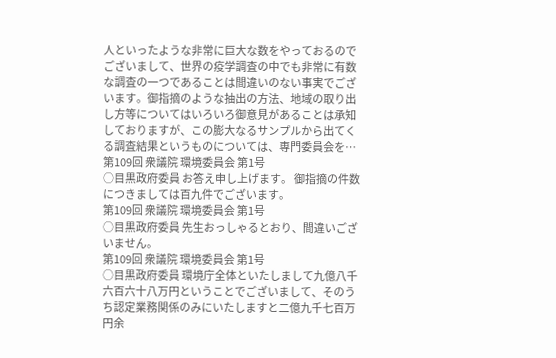人といったような非常に巨大な数をやっておるのでございまして、世界の疫学調査の中でも非常に有数な調査の一つであることは間違いのない事実でございます。御指摘のような抽出の方法、地域の取り出し方等についてはいろいろ御意見があることは承知しておりますが、この膨大なるサンプルから出てくる調査結果というものについては、専門委員会を…
第109回 衆議院 環境委員会 第1号
○目黒政府委員 お答え申し上げます。 御指摘の件数につきましては百九件でございます。
第109回 衆議院 環境委員会 第1号
○目黒政府委員 先生おっしゃるとおり、間違いございません。
第109回 衆議院 環境委員会 第1号
○目黒政府委員 環境庁全体といたしまして九億八千六百六十八万円ということでございまして、そのうち認定業務関係のみにいたしますと二億九千七百万円余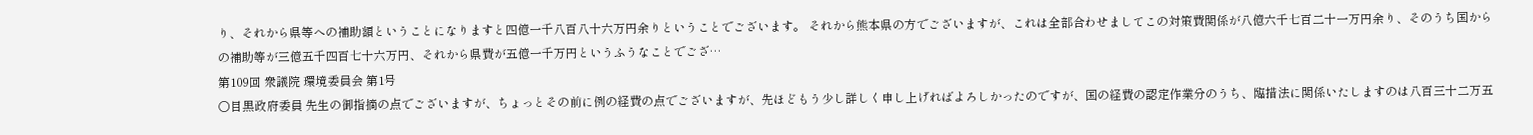り、それから県等への補助額ということになりますと四億一千八百八十六万円余りということでございます。 それから熊本県の方でございますが、これは全部合わせましてこの対策費関係が八億六千七百二十一万円余り、そのうち国からの補助等が三億五千四百七十六万円、それから県費が五億一千万円というふうなことでござ…
第109回 衆議院 環境委員会 第1号
○目黒政府委員 先生の御指摘の点でございますが、ちょっとその前に例の経費の点でございますが、先ほどもう少し詳しく申し上げればよろしかったのですが、国の経費の認定作業分のうち、臨措法に関係いたしますのは八百三十二万五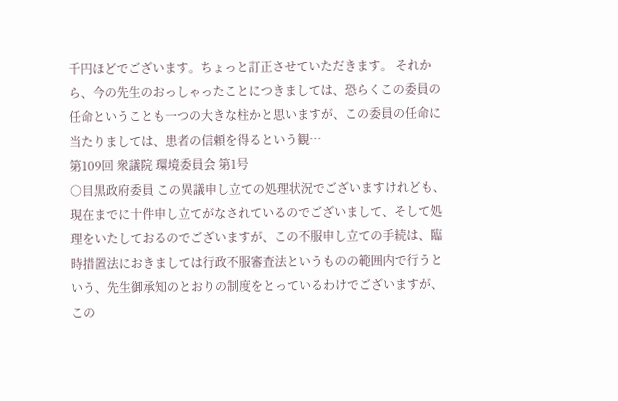千円ほどでございます。ちょっと訂正させていただきます。 それから、今の先生のおっしゃったことにつきましては、恐らくこの委員の任命ということも一つの大きな柱かと思いますが、この委員の任命に当たりましては、患者の信頼を得るという観…
第109回 衆議院 環境委員会 第1号
○目黒政府委員 この異議申し立ての処理状況でございますけれども、現在までに十件申し立てがなされているのでございまして、そして処理をいたしておるのでございますが、この不服申し立ての手続は、臨時措置法におきましては行政不服審査法というものの範囲内で行うという、先生御承知のとおりの制度をとっているわけでございますが、この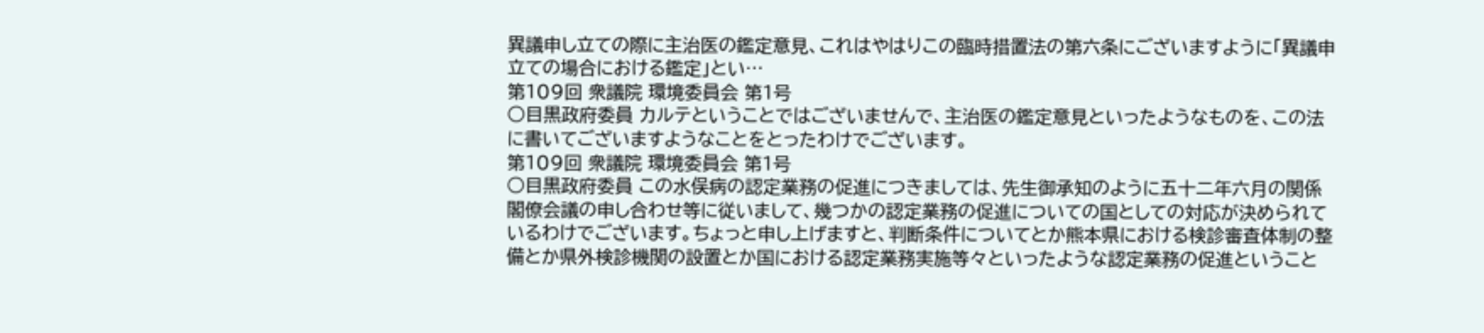異議申し立ての際に主治医の鑑定意見、これはやはりこの臨時措置法の第六条にございますように「異議申立ての場合における鑑定」とい…
第109回 衆議院 環境委員会 第1号
○目黒政府委員 カルテということではございませんで、主治医の鑑定意見といったようなものを、この法に書いてございますようなことをとったわけでございます。
第109回 衆議院 環境委員会 第1号
○目黒政府委員 この水俣病の認定業務の促進につきましては、先生御承知のように五十二年六月の関係閣僚会議の申し合わせ等に従いまして、幾つかの認定業務の促進についての国としての対応が決められているわけでございます。ちょっと申し上げますと、判断条件についてとか熊本県における検診審査体制の整備とか県外検診機関の設置とか国における認定業務実施等々といったような認定業務の促進ということ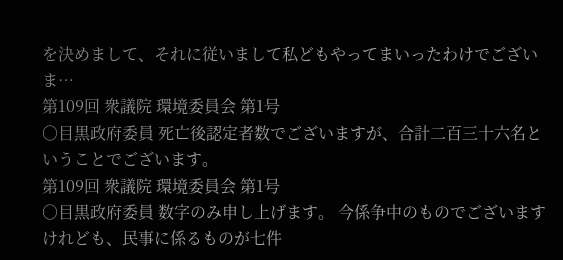を決めまして、それに従いまして私どもやってまいったわけでございま…
第109回 衆議院 環境委員会 第1号
○目黒政府委員 死亡後認定者数でございますが、合計二百三十六名ということでございます。
第109回 衆議院 環境委員会 第1号
○目黒政府委員 数字のみ申し上げます。 今係争中のものでございますけれども、民事に係るものが七件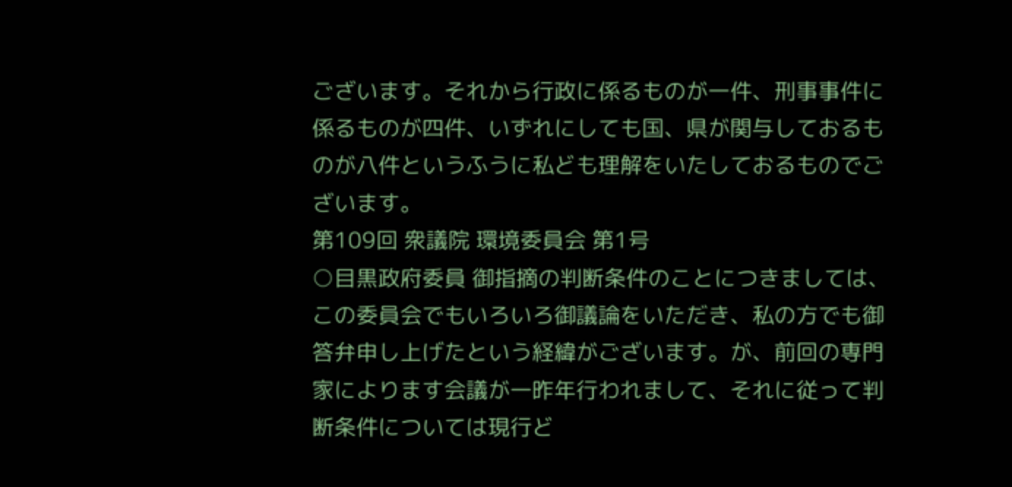ございます。それから行政に係るものが一件、刑事事件に係るものが四件、いずれにしても国、県が関与しておるものが八件というふうに私ども理解をいたしておるものでございます。
第109回 衆議院 環境委員会 第1号
○目黒政府委員 御指摘の判断条件のことにつきましては、この委員会でもいろいろ御議論をいただき、私の方でも御答弁申し上げたという経緯がございます。が、前回の専門家によります会議が一昨年行われまして、それに従って判断条件については現行ど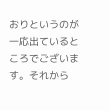おりというのが一応出ているところでございます。それから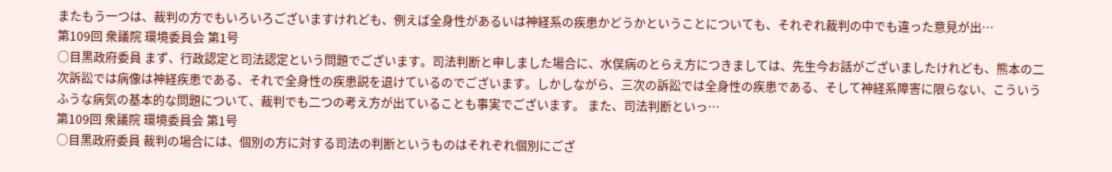またもう一つは、裁判の方でもいろいろございますけれども、例えば全身性があるいは神経系の疾患かどうかということについても、それぞれ裁判の中でも違った意見が出…
第109回 衆議院 環境委員会 第1号
○目黒政府委員 まず、行政認定と司法認定という問題でございます。司法判断と申しました場合に、水俣病のとらえ方につきましては、先生今お話がございましたけれども、熊本の二次訴訟では病像は神経疾患である、それで全身性の疾患説を退けているのでございます。しかしながら、三次の訴訟では全身性の疾患である、そして神経系障害に限らない、こういうふうな病気の基本的な問題について、裁判でも二つの考え方が出ていることも事実でございます。 また、司法判断といっ…
第109回 衆議院 環境委員会 第1号
○目黒政府委員 裁判の場合には、個別の方に対する司法の判断というものはそれぞれ個別にござ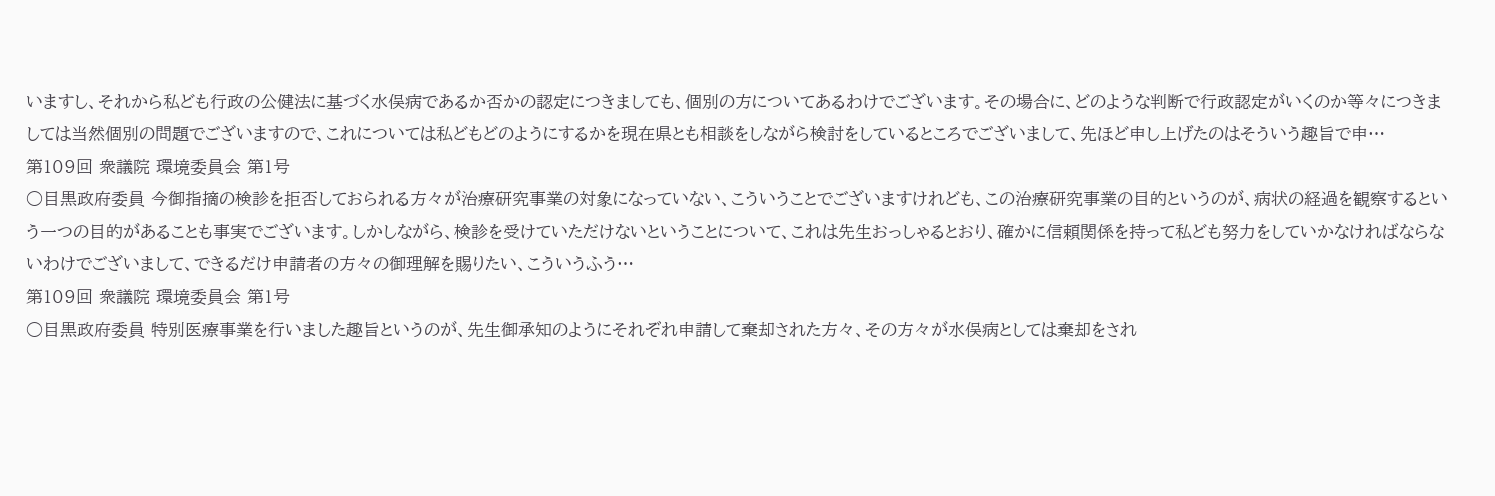いますし、それから私ども行政の公健法に基づく水俣病であるか否かの認定につきましても、個別の方についてあるわけでございます。その場合に、どのような判断で行政認定がいくのか等々につきましては当然個別の問題でございますので、これについては私どもどのようにするかを現在県とも相談をしながら検討をしているところでございまして、先ほど申し上げたのはそういう趣旨で申…
第109回 衆議院 環境委員会 第1号
○目黒政府委員 今御指摘の検診を拒否しておられる方々が治療研究事業の対象になっていない、こういうことでございますけれども、この治療研究事業の目的というのが、病状の経過を観察するという一つの目的があることも事実でございます。しかしながら、検診を受けていただけないということについて、これは先生おっしゃるとおり、確かに信頼関係を持って私ども努力をしていかなければならないわけでございまして、できるだけ申請者の方々の御理解を賜りたい、こういうふう…
第109回 衆議院 環境委員会 第1号
○目黒政府委員 特別医療事業を行いました趣旨というのが、先生御承知のようにそれぞれ申請して棄却された方々、その方々が水俣病としては棄却をされ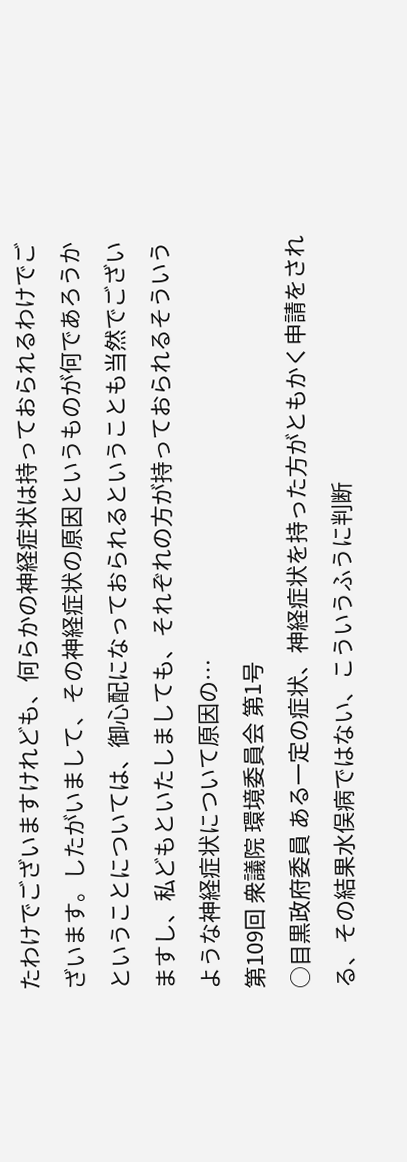たわけでございますけれども、何らかの神経症状は持っておられるわけでございます。したがいまして、その神経症状の原因というものが何であろうかということについては、御心配になっておられるということも当然でございますし、私どもといたしましても、それぞれの方が持っておられるそういうような神経症状について原因の…
第109回 衆議院 環境委員会 第1号
○目黒政府委員 ある一定の症状、神経症状を持った方がともかく申請をされる、その結果水俣病ではない、こういうふうに判断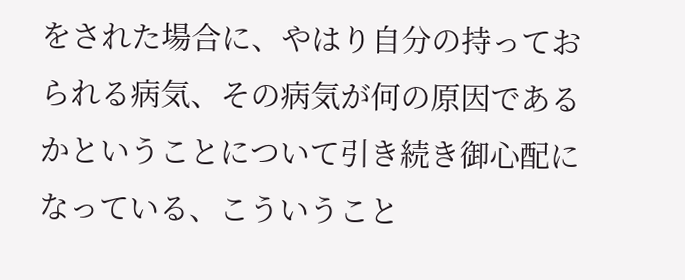をされた場合に、やはり自分の持っておられる病気、その病気が何の原因であるかということについて引き続き御心配になっている、こういうこと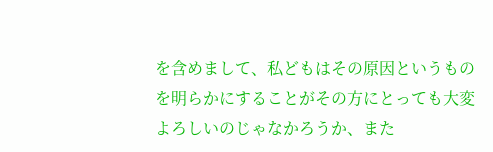を含めまして、私どもはその原因というものを明らかにすることがその方にとっても大変よろしいのじゃなかろうか、また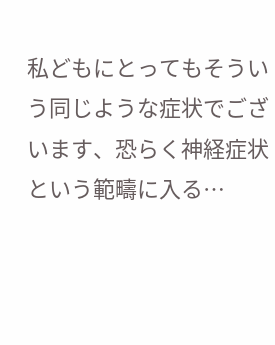私どもにとってもそういう同じような症状でございます、恐らく神経症状という範疇に入る…